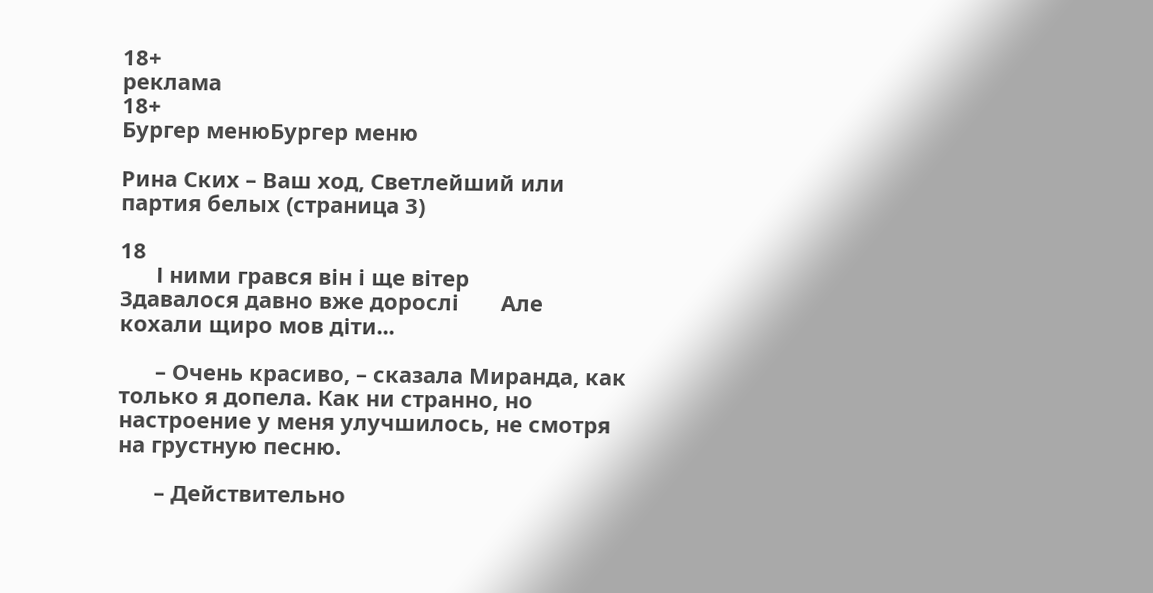18+
реклама
18+
Бургер менюБургер меню

Рина Ских – Ваш ход, Светлейший или партия белых (страница 3)

18
      І ними грався він і ще вітер       Здавалося давно вже дорослі       Але кохали щиро мов діти...

      – Очень красиво, – сказала Миранда, как только я допела. Как ни странно, но настроение у меня улучшилось, не смотря на грустную песню.

      – Действительно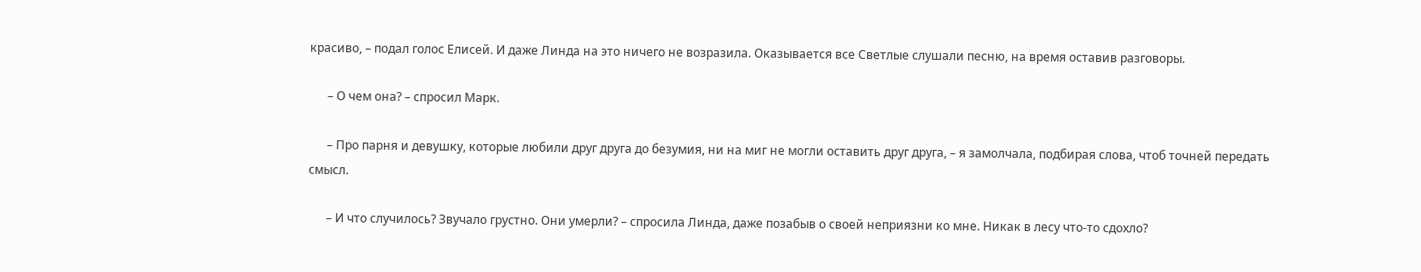красиво, – подал голос Елисей. И даже Линда на это ничего не возразила. Оказывается все Светлые слушали песню, на время оставив разговоры.

      – О чем она? – спросил Марк.

      – Про парня и девушку, которые любили друг друга до безумия, ни на миг не могли оставить друг друга, – я замолчала, подбирая слова, чтоб точней передать смысл.

      – И что случилось? Звучало грустно. Они умерли? – спросила Линда, даже позабыв о своей неприязни ко мне. Никак в лесу что-то сдохло?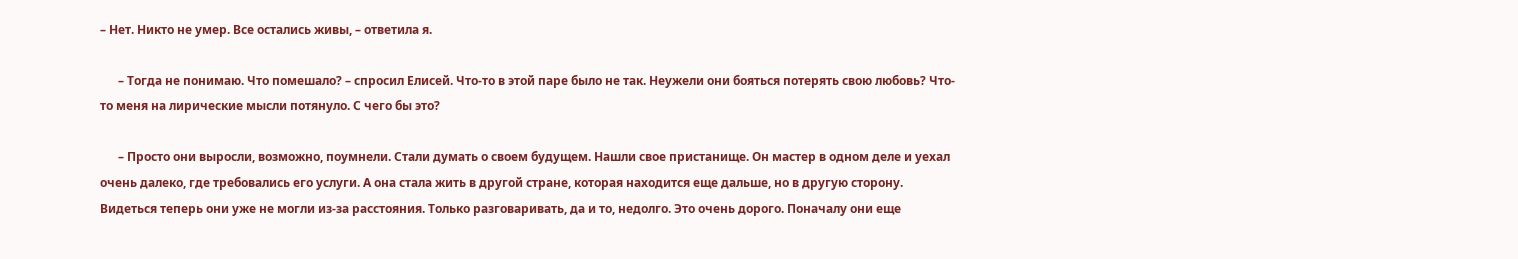– Нет. Никто не умер. Все остались живы, – ответила я.

      – Тогда не понимаю. Что помешало? – спросил Елисей. Что-то в этой паре было не так. Неужели они бояться потерять свою любовь? Что-то меня на лирические мысли потянуло. С чего бы это?

      – Просто они выросли, возможно, поумнели. Стали думать о своем будущем. Нашли свое пристанище. Он мастер в одном деле и уехал очень далеко, где требовались его услуги. А она стала жить в другой стране, которая находится еще дальше, но в другую сторону. Видеться теперь они уже не могли из-за расстояния. Только разговаривать, да и то, недолго. Это очень дорого. Поначалу они еще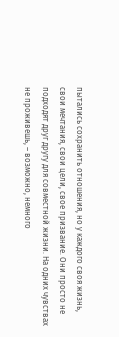пытались сохранить отношения, но у каждого своя жизнь, свои мечтания, свои цели, свое призвание. Они просто не подходят друг другу для совместной жизни. На одних чувствах не проживешь, – возможно, немного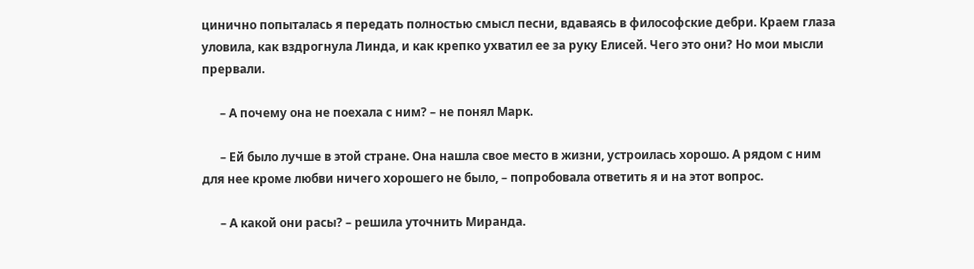цинично попыталась я передать полностью смысл песни, вдаваясь в философские дебри. Краем глаза уловила, как вздрогнула Линда, и как крепко ухватил ее за руку Елисей. Чего это они? Но мои мысли прервали.

      – А почему она не поехала с ним? – не понял Марк.

      – Ей было лучше в этой стране. Она нашла свое место в жизни, устроилась хорошо. А рядом с ним для нее кроме любви ничего хорошего не было, – попробовала ответить я и на этот вопрос.

      – А какой они расы? – решила уточнить Миранда.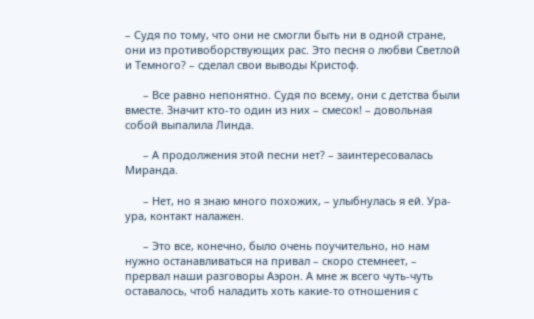– Судя по тому, что они не смогли быть ни в одной стране, они из противоборствующих рас. Это песня о любви Светлой и Темного? – сделал свои выводы Кристоф.

      – Все равно непонятно. Судя по всему, они с детства были вместе. Значит кто-то один из них – смесок! – довольная собой выпалила Линда.

      – А продолжения этой песни нет? – заинтересовалась Миранда.

      – Нет, но я знаю много похожих, – улыбнулась я ей. Ура-ура, контакт налажен.

      – Это все, конечно, было очень поучительно, но нам нужно останавливаться на привал – скоро стемнеет, – прервал наши разговоры Аэрон. А мне ж всего чуть-чуть оставалось, чтоб наладить хоть какие-то отношения с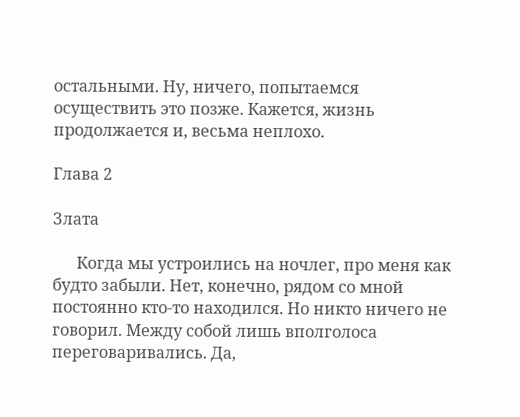остальными. Ну, ничего, попытаемся осуществить это позже. Кажется, жизнь продолжается и, весьма неплохо.

Глава 2

Злата

      Когда мы устроились на ночлег, про меня как будто забыли. Нет, конечно, рядом со мной постоянно кто-то находился. Но никто ничего не говорил. Между собой лишь вполголоса переговаривались. Да,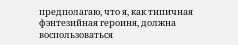предполагаю, что я, как типичная фэнтезийная героиня, должна воспользоваться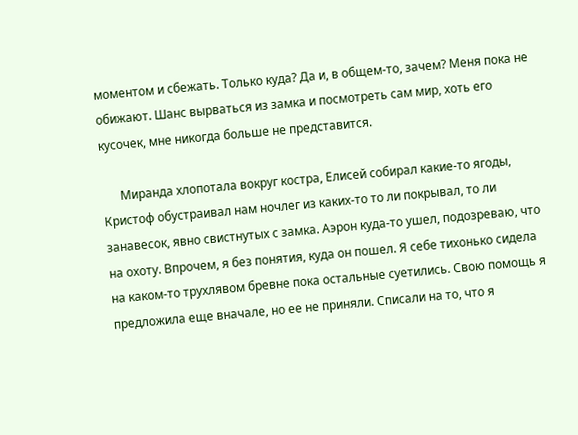моментом и сбежать. Только куда? Да и, в общем-то, зачем? Меня пока не обижают. Шанс вырваться из замка и посмотреть сам мир, хоть его кусочек, мне никогда больше не представится.

      Миранда хлопотала вокруг костра, Елисей собирал какие-то ягоды, Кристоф обустраивал нам ночлег из каких-то то ли покрывал, то ли занавесок, явно свистнутых с замка. Аэрон куда-то ушел, подозреваю, что на охоту. Впрочем, я без понятия, куда он пошел. Я себе тихонько сидела на каком-то трухлявом бревне пока остальные суетились. Свою помощь я предложила еще вначале, но ее не приняли. Списали на то, что я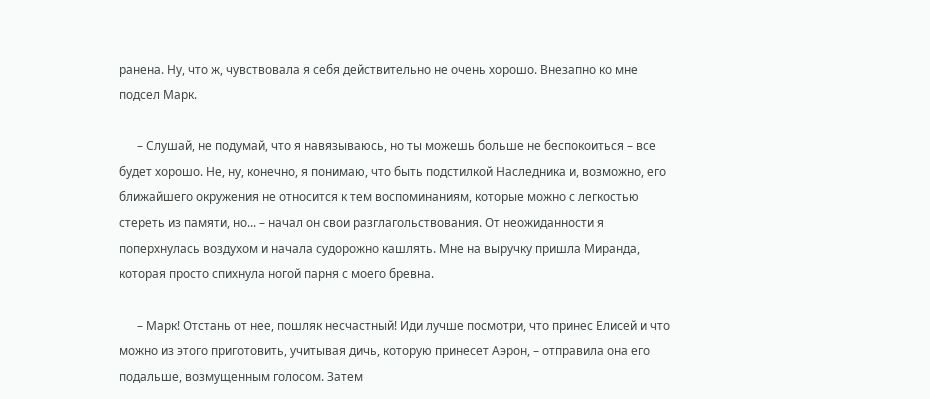ранена. Ну, что ж, чувствовала я себя действительно не очень хорошо. Внезапно ко мне подсел Марк.

      – Слушай, не подумай, что я навязываюсь, но ты можешь больше не беспокоиться – все будет хорошо. Не, ну, конечно, я понимаю, что быть подстилкой Наследника и, возможно, его ближайшего окружения не относится к тем воспоминаниям, которые можно с легкостью стереть из памяти, но... – начал он свои разглагольствования. От неожиданности я поперхнулась воздухом и начала судорожно кашлять. Мне на выручку пришла Миранда, которая просто спихнула ногой парня с моего бревна.

      – Марк! Отстань от нее, пошляк несчастный! Иди лучше посмотри, что принес Елисей и что можно из этого приготовить, учитывая дичь, которую принесет Аэрон, – отправила она его подальше, возмущенным голосом. Затем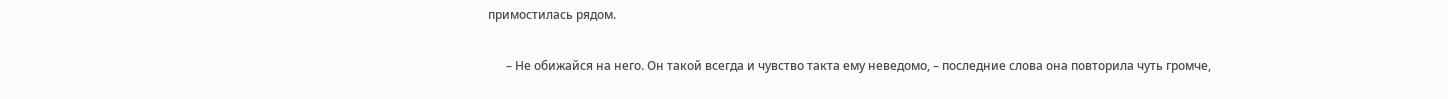примостилась рядом.

      – Не обижайся на него. Он такой всегда и чувство такта ему неведомо, – последние слова она повторила чуть громче,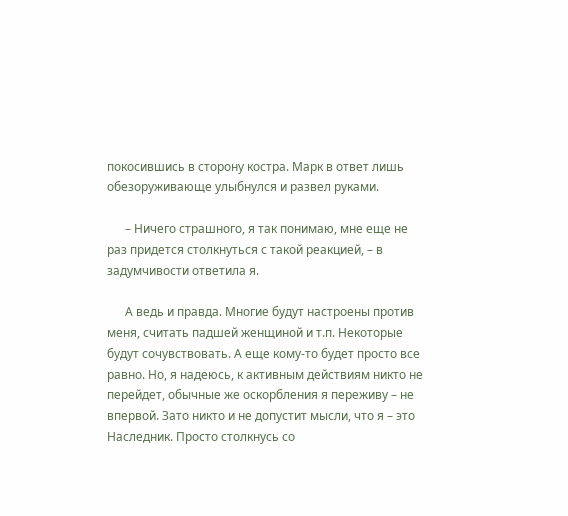покосившись в сторону костра. Марк в ответ лишь обезоруживающе улыбнулся и развел руками.

      – Ничего страшного, я так понимаю, мне еще не раз придется столкнуться с такой реакцией, – в задумчивости ответила я.

      А ведь и правда. Многие будут настроены против меня, считать падшей женщиной и т.п. Некоторые будут сочувствовать. А еще кому-то будет просто все равно. Но, я надеюсь, к активным действиям никто не перейдет, обычные же оскорбления я переживу – не впервой. Зато никто и не допустит мысли, что я – это Наследник. Просто столкнусь со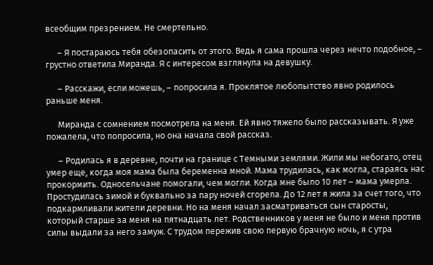всеобщим презрением. Не смертельно.

      – Я постараюсь тебя обезопасить от этого. Ведь я сама прошла через нечто подобное, – грустно ответила Миранда. Я с интересом взглянула на девушку.

      – Расскажи, если можешь, – попросила я. Проклятое любопытство явно родилось раньше меня.

      Миранда с сомнением посмотрела на меня. Ей явно тяжело было рассказывать. Я уже пожалела, что попросила, но она начала свой рассказ.

      – Родилась я в деревне, почти на границе с Темными землями. Жили мы небогато, отец умер еще, когда моя мама была беременна мной. Мама трудилась, как могла, стараясь нас прокормить. Односельчане помогали, чем могли. Когда мне было 10 лет – мама умерла. Простудилась зимой и буквально за пару ночей сгорела. До 12 лет я жила за счет того, что подкармливали жители деревни. Но на меня начал засматриваться сын старосты, который старше за меня на пятнадцать лет. Родственников у меня не было и меня против силы выдали за него замуж. С трудом пережив свою первую брачную ночь, я с утра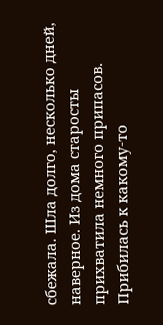сбежала. Шла долго, несколько дней, наверное. Из дома старосты прихватила немного припасов. Прибилась к какому-то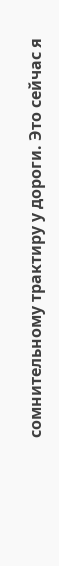сомнительному трактиру у дороги. Это сейчас я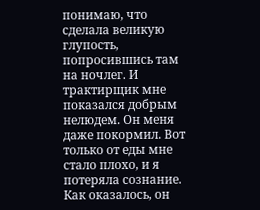понимаю, что сделала великую глупость, попросившись там на ночлег. И трактирщик мне показался добрым нелюдем. Он меня даже покормил. Вот только от еды мне стало плохо, и я потеряла сознание. Как оказалось, он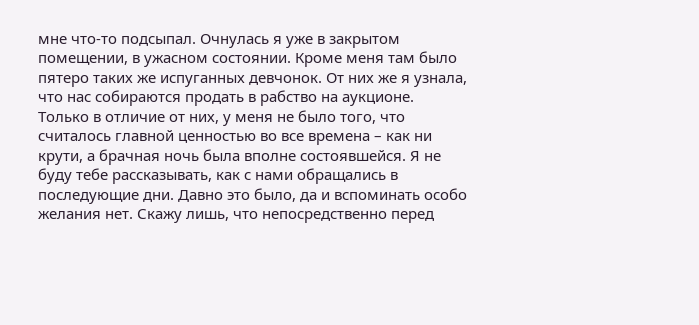мне что-то подсыпал. Очнулась я уже в закрытом помещении, в ужасном состоянии. Кроме меня там было пятеро таких же испуганных девчонок. От них же я узнала, что нас собираются продать в рабство на аукционе. Только в отличие от них, у меня не было того, что считалось главной ценностью во все времена – как ни крути, а брачная ночь была вполне состоявшейся. Я не буду тебе рассказывать, как с нами обращались в последующие дни. Давно это было, да и вспоминать особо желания нет. Скажу лишь, что непосредственно перед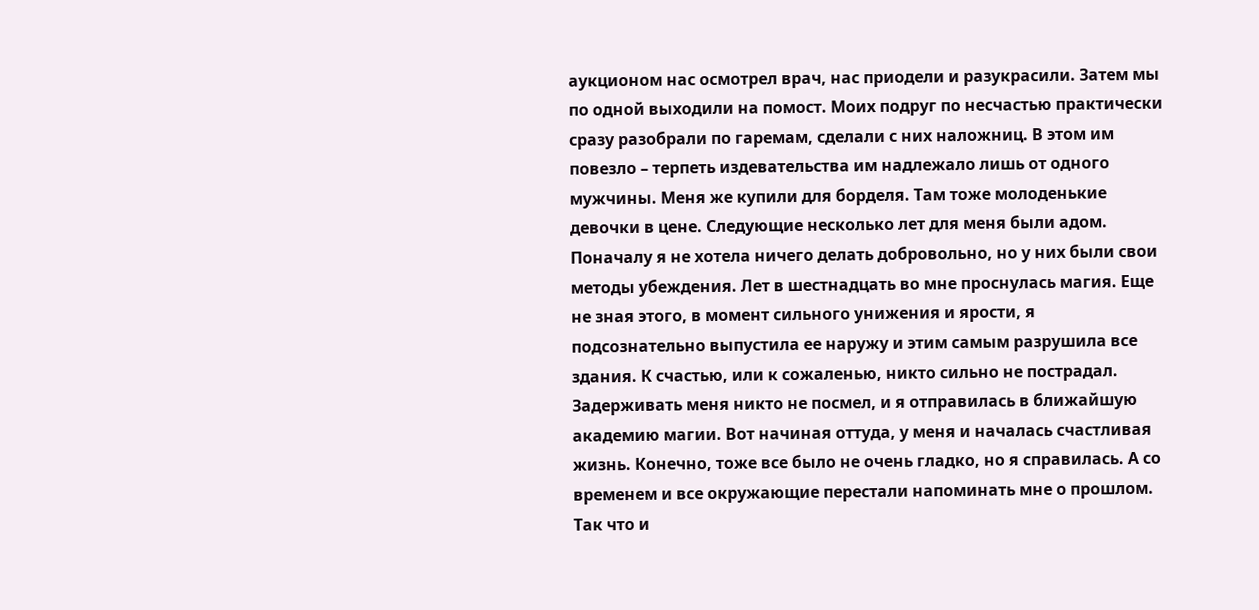аукционом нас осмотрел врач, нас приодели и разукрасили. Затем мы по одной выходили на помост. Моих подруг по несчастью практически сразу разобрали по гаремам, сделали с них наложниц. В этом им повезло – терпеть издевательства им надлежало лишь от одного мужчины. Меня же купили для борделя. Там тоже молоденькие девочки в цене. Следующие несколько лет для меня были адом. Поначалу я не хотела ничего делать добровольно, но у них были свои методы убеждения. Лет в шестнадцать во мне проснулась магия. Еще не зная этого, в момент сильного унижения и ярости, я подсознательно выпустила ее наружу и этим самым разрушила все здания. К счастью, или к сожаленью, никто сильно не пострадал. Задерживать меня никто не посмел, и я отправилась в ближайшую академию магии. Вот начиная оттуда, у меня и началась счастливая жизнь. Конечно, тоже все было не очень гладко, но я справилась. А со временем и все окружающие перестали напоминать мне о прошлом. Так что и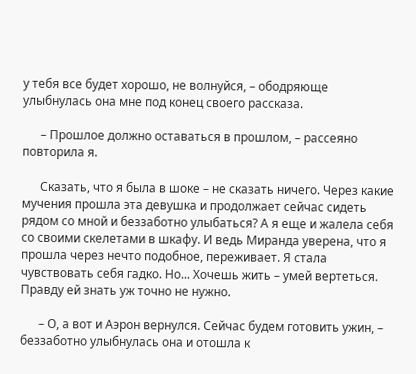у тебя все будет хорошо, не волнуйся, – ободряюще улыбнулась она мне под конец своего рассказа.

      – Прошлое должно оставаться в прошлом, – рассеяно повторила я.

      Сказать, что я была в шоке – не сказать ничего. Через какие мучения прошла эта девушка и продолжает сейчас сидеть рядом со мной и беззаботно улыбаться? А я еще и жалела себя со своими скелетами в шкафу. И ведь Миранда уверена, что я прошла через нечто подобное, переживает. Я стала чувствовать себя гадко. Но... Хочешь жить – умей вертеться. Правду ей знать уж точно не нужно.

      – О, а вот и Аэрон вернулся. Сейчас будем готовить ужин, – беззаботно улыбнулась она и отошла к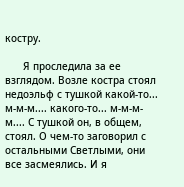костру.

      Я проследила за ее взглядом. Возле костра стоял недоэльф с тушкой какой-то... м-м-м.... какого-то... м-м-м-м.... С тушкой он, в общем, стоял. О чем-то заговорил с остальными Светлыми, они все засмеялись. И я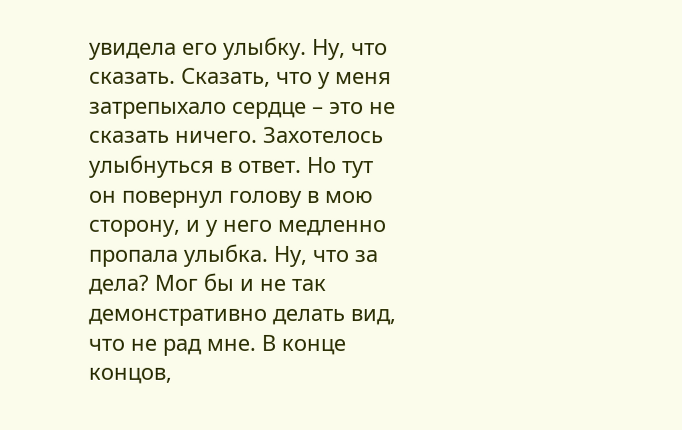увидела его улыбку. Ну, что сказать. Сказать, что у меня затрепыхало сердце – это не сказать ничего. Захотелось улыбнуться в ответ. Но тут он повернул голову в мою сторону, и у него медленно пропала улыбка. Ну, что за дела? Мог бы и не так демонстративно делать вид, что не рад мне. В конце концов,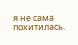я не сама похитилась.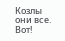Козлы они все. Вот!